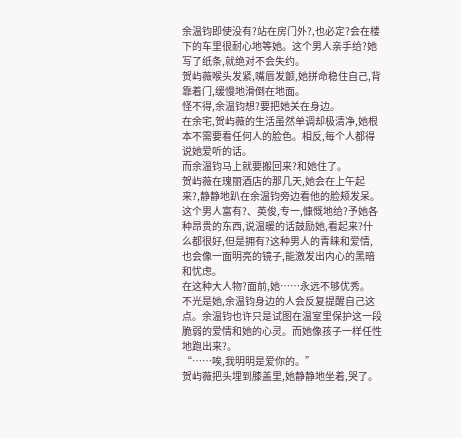余温钧即使没有?站在房门外?,也必定?会在楼下的车里很耐心地等她。这个男人亲手给?她写了纸条,就绝对不会失约。
贺屿薇喉头发紧,嘴唇发颤,她拼命稳住自己,背靠着门,缓慢地滑倒在地面。
怪不得,余温钧想?要把她关在身边。
在余宅,贺屿薇的生活虽然单调却极清净,她根本不需要看任何人的脸色。相反,每个人都得说她爱听的话。
而余温钧马上就要搬回来?和她住了。
贺屿薇在瑰丽酒店的那几天,她会在上午起来?,静静地趴在余温钧旁边看他的脸颊发呆。
这个男人富有?、英俊,专一,慷慨地给?予她各种昂贵的东西,说温暖的话鼓励她,看起来?什么都很好,但是拥有?这种男人的青睐和爱情,也会像一面明亮的镜子,能激发出内心的黑暗和忧虑。
在这种大人物?面前,她……永远不够优秀。
不光是她,余温钧身边的人会反复提醒自己这点。余温钧也许只是试图在温室里保护这一段脆弱的爱情和她的心灵。而她像孩子一样任性地跑出来?。
“……唉,我明明是爱你的。”
贺屿薇把头埋到膝盖里,她静静地坐着,哭了。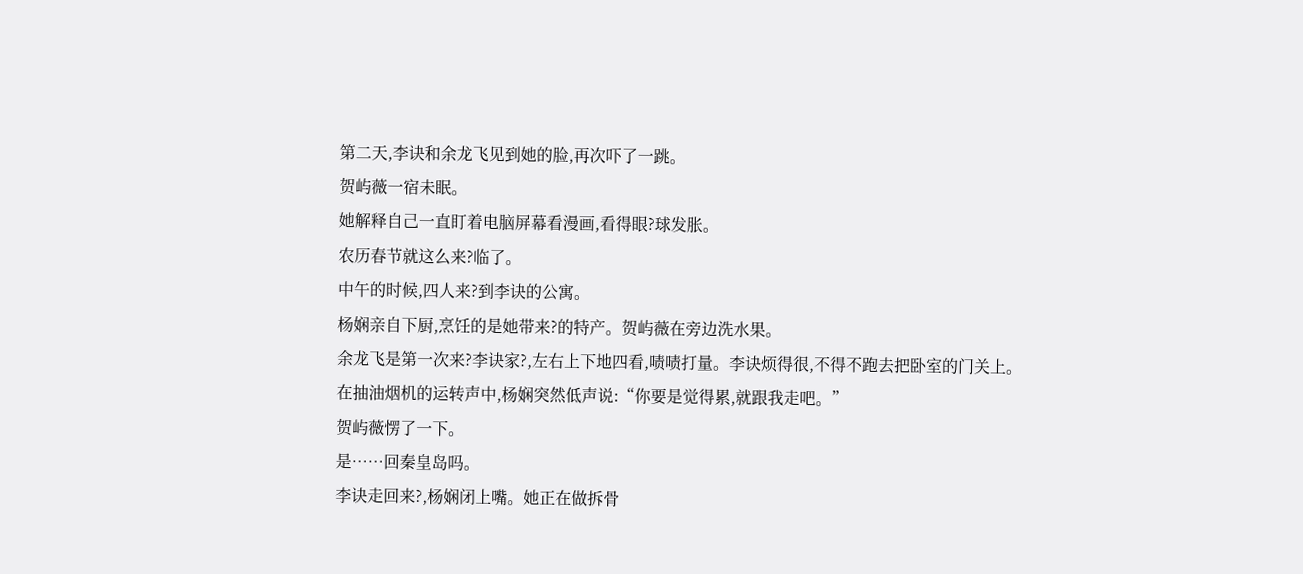第二天,李诀和余龙飞见到她的脸,再次吓了一跳。
贺屿薇一宿未眠。
她解释自己一直盯着电脑屏幕看漫画,看得眼?球发胀。
农历春节就这么来?临了。
中午的时候,四人来?到李诀的公寓。
杨娴亲自下厨,烹饪的是她带来?的特产。贺屿薇在旁边洗水果。
余龙飞是第一次来?李诀家?,左右上下地四看,啧啧打量。李诀烦得很,不得不跑去把卧室的门关上。
在抽油烟机的运转声中,杨娴突然低声说:“你要是觉得累,就跟我走吧。”
贺屿薇愣了一下。
是……回秦皇岛吗。
李诀走回来?,杨娴闭上嘴。她正在做拆骨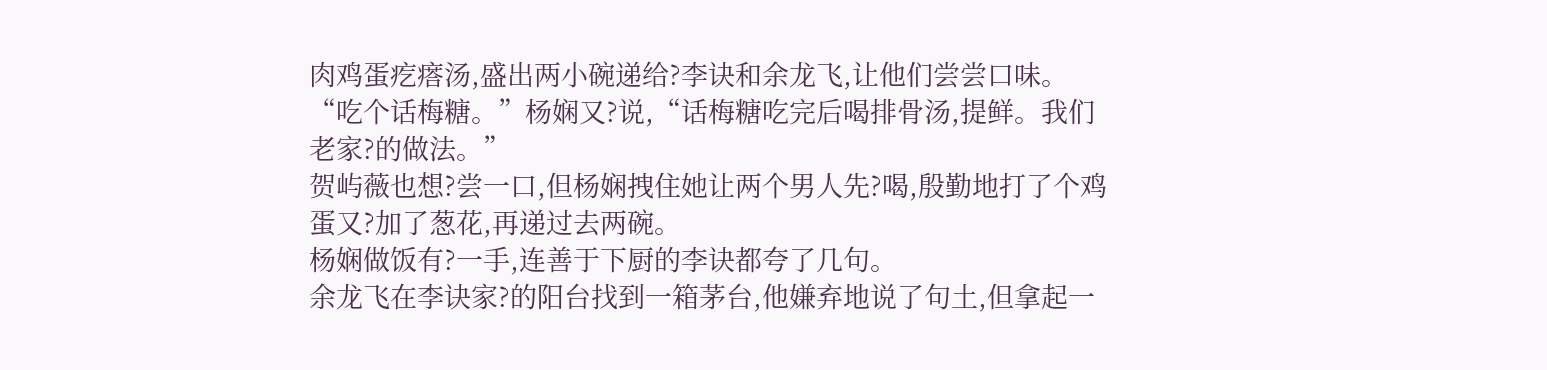肉鸡蛋疙瘩汤,盛出两小碗递给?李诀和余龙飞,让他们尝尝口味。
“吃个话梅糖。”杨娴又?说,“话梅糖吃完后喝排骨汤,提鲜。我们老家?的做法。”
贺屿薇也想?尝一口,但杨娴拽住她让两个男人先?喝,殷勤地打了个鸡蛋又?加了葱花,再递过去两碗。
杨娴做饭有?一手,连善于下厨的李诀都夸了几句。
余龙飞在李诀家?的阳台找到一箱茅台,他嫌弃地说了句土,但拿起一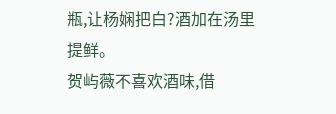瓶,让杨娴把白?酒加在汤里提鲜。
贺屿薇不喜欢酒味,借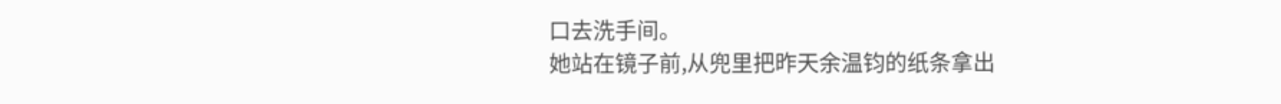口去洗手间。
她站在镜子前,从兜里把昨天余温钧的纸条拿出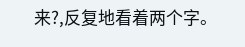来?,反复地看着两个字。